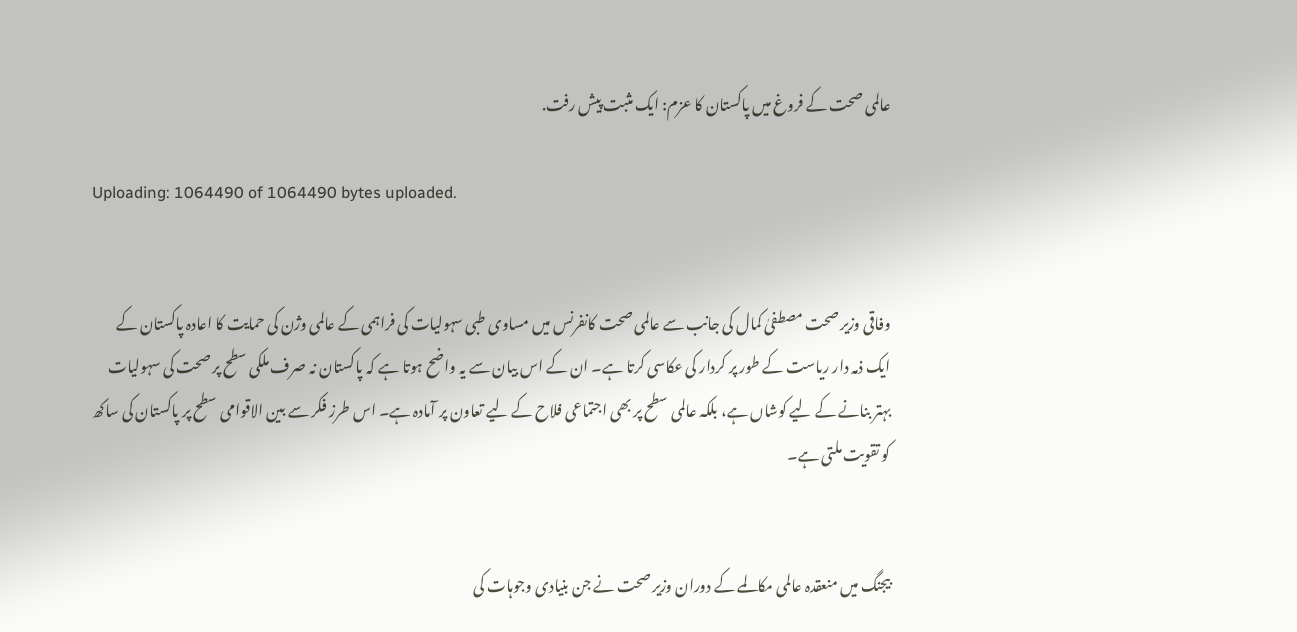عالمی صحت کے فروغ میں پاکستان کا عزم: ایک مثبت پیش رفت.

Uploading: 1064490 of 1064490 bytes uploaded.


وفاقی وزیر صحت مصطفیٰ کمال کی جانب سے عالمی صحت کانفرنس میں مساوی طبی سہولیات کی فراہمی کے عالمی وژن کی حمایت کا اعادہ پاکستان کے ایک ذمہ دار ریاست کے طور پر کردار کی عکاسی کرتا ہے۔ ان کے اس بیان سے یہ واضح ہوتا ہے کہ پاکستان نہ صرف ملکی سطح پر صحت کی سہولیات بہتر بنانے کے لیے کوشاں ہے، بلکہ عالمی سطح پر بھی اجتماعی فلاح کے لیے تعاون پر آمادہ ہے۔ اس طرز فکر سے بین الاقوامی سطح پر پاکستان کی ساکھ کو تقویت ملتی ہے۔


بیجنگ میں منعقدہ عالمی مکالمے کے دوران وزیر صحت نے جن بنیادی وجوہات کی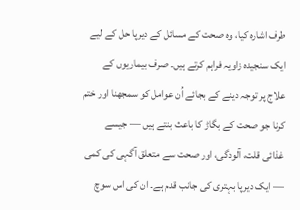طرف اشارہ کیا، وہ صحت کے مسائل کے دیرپا حل کے لیے ایک سنجیدہ زاویہ فراہم کرتے ہیں۔ صرف بیماریوں کے علاج پر توجہ دینے کے بجائے اُن عوامل کو سمجھنا اور ختم کرنا جو صحت کے بگاڑ کا باعث بنتے ہیں — جیسے غذائی قلت، آلودگی، اور صحت سے متعلق آگہی کی کمی — ایک دیرپا بہتری کی جانب قدم ہے۔ ان کی اس سوچ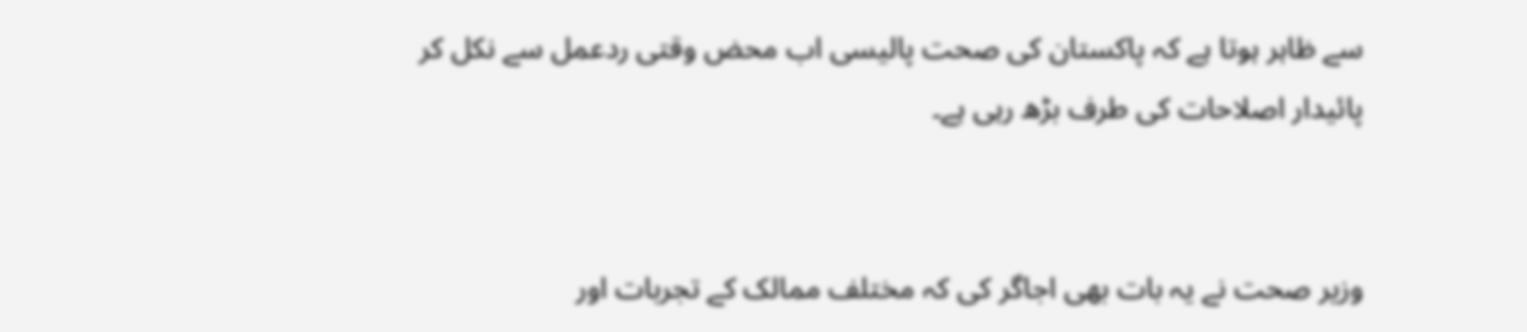سے ظاہر ہوتا ہے کہ پاکستان کی صحت پالیسی اب محض وقتی ردعمل سے نکل کر پائیدار اصلاحات کی طرف بڑھ رہی ہے۔


وزیر صحت نے یہ بات بھی اجاگر کی کہ مختلف ممالک کے تجربات اور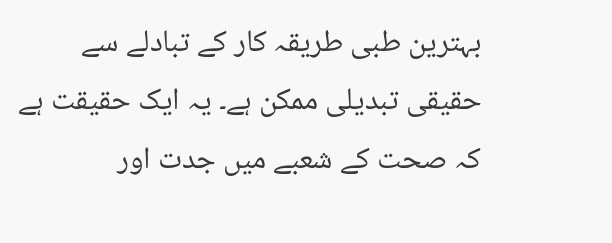بہترین طبی طریقہ کار کے تبادلے سے حقیقی تبدیلی ممکن ہے۔ یہ ایک حقیقت ہے کہ صحت کے شعبے میں جدت اور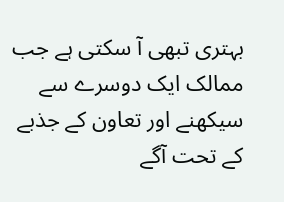بہتری تبھی آ سکتی ہے جب ممالک ایک دوسرے سے سیکھنے اور تعاون کے جذبے کے تحت آگے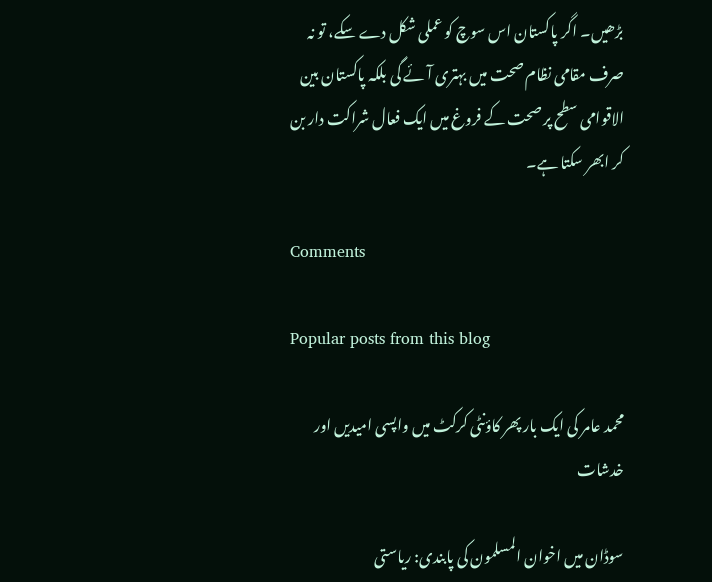بڑھیں۔ اگر پاکستان اس سوچ کو عملی شکل دے سکے، تو نہ صرف مقامی نظام صحت میں بہتری آئے گی بلکہ پاکستان بین الاقوامی سطح پر صحت کے فروغ میں ایک فعال شراکت دار بن کر ابھر سکتا ہے۔

Comments

Popular posts from this blog

محمد عامر کی ایک بار پھر کاؤنٹی کرکٹ میں واپسی امیدیں اور خدشات

سوڈان میں اخوان المسلمون کی پابندی: ریاستی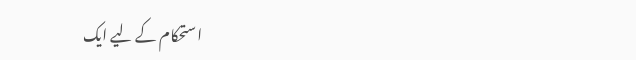استحکام کے لیے ایک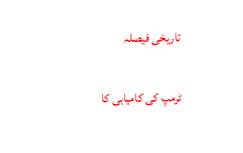تاریخی فیصلہ

ٹرمپ کی کامیابی کا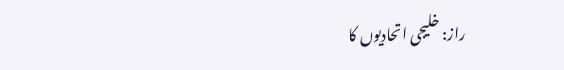راز: خلیجی اتحادیوں کا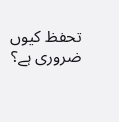تحفظ کیوں ضروری ہے؟